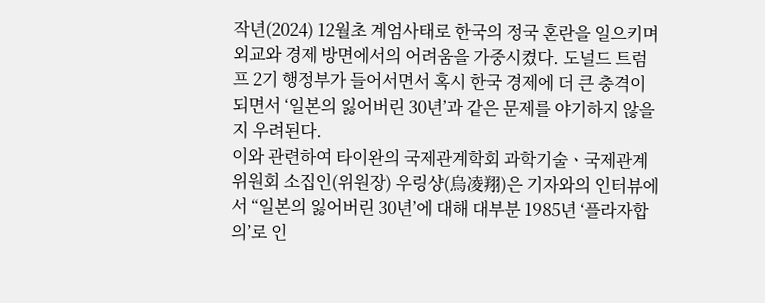작년(2024) 12월초 계엄사태로 한국의 정국 혼란을 일으키며 외교와 경제 방면에서의 어려움을 가중시켰다. 도널드 트럼프 2기 행정부가 들어서면서 혹시 한국 경제에 더 큰 충격이 되면서 ‘일본의 잃어버린 30년’과 같은 문제를 야기하지 않을지 우려된다.
이와 관련하여 타이완의 국제관계학회 과학기술ㆍ국제관계위원회 소집인(위원장) 우링샹(烏凌翔)은 기자와의 인터뷰에서 “일본의 잃어버린 30년’에 대해 대부분 1985년 ‘플라자합의’로 인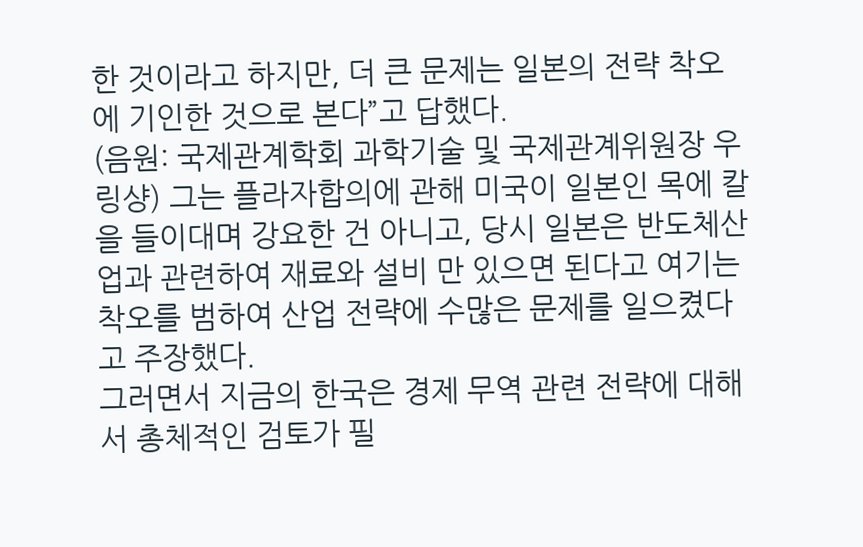한 것이라고 하지만, 더 큰 문제는 일본의 전략 착오에 기인한 것으로 본다”고 답했다.
(음원: 국제관계학회 과학기술 및 국제관계위원장 우링샹) 그는 플라자합의에 관해 미국이 일본인 목에 칼을 들이대며 강요한 건 아니고, 당시 일본은 반도체산업과 관련하여 재료와 설비 만 있으면 된다고 여기는 착오를 범하여 산업 전략에 수많은 문제를 일으켰다고 주장했다.
그러면서 지금의 한국은 경제 무역 관련 전략에 대해서 총체적인 검토가 필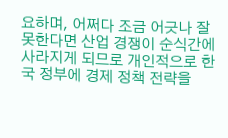요하며, 어쩌다 조금 어긋나 잘못한다면 산업 경쟁이 순식간에 사라지게 되므로 개인적으로 한국 정부에 경제 정책 전략을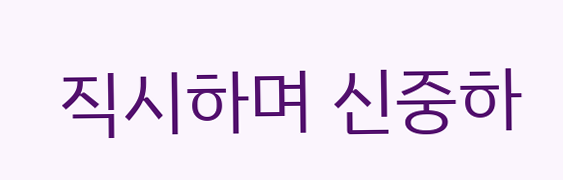직시하며 신중하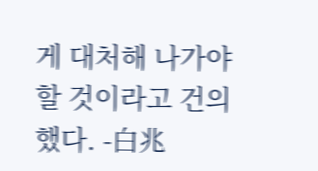게 대처해 나가야 할 것이라고 건의했다. -白兆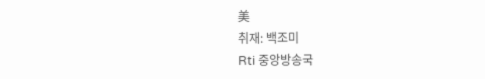美
취재: 백조미
Rti 중앙방송국